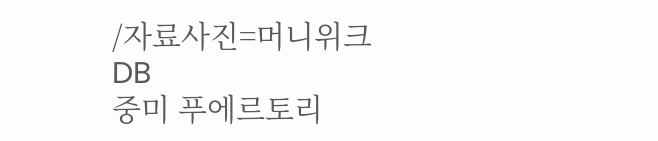/자료사진=머니위크 DB
중미 푸에르토리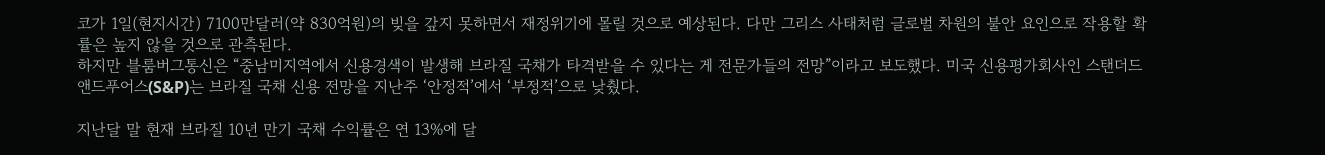코가 1일(현지시간) 7100만달러(약 830억원)의 빚을 갚지 못하면서 재정위기에 몰릴 것으로 예상된다. 다만 그리스 사태처럼 글로벌 차원의 불안 요인으로 작용할 확률은 높지 않을 것으로 관측된다.
하지만 블룸버그통신은 “중남미지역에서 신용경색이 발생해 브라질 국채가 타격받을 수 있다는 게 전문가들의 전망”이라고 보도했다. 미국 신용평가회사인 스탠더드앤드푸어스(S&P)는 브라질 국채 신용 전망을 지난주 ‘안정적’에서 ‘부정적’으로 낮췄다.

지난달 말 현재 브라질 10년 만기 국채 수익률은 연 13%에 달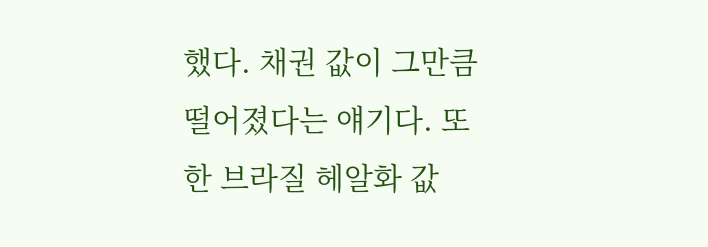했다. 채권 값이 그만큼 떨어졌다는 얘기다. 또한 브라질 헤알화 값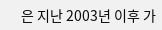은 지난 2003년 이후 가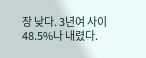장 낮다. 3년여 사이 48.5%나 내렸다.